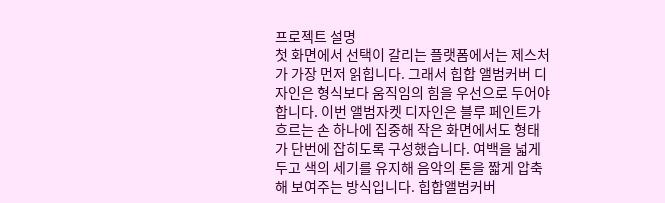프로젝트 설명
첫 화면에서 선택이 갈리는 플랫폼에서는 제스처가 가장 먼저 읽힙니다. 그래서 힙합 앨범커버 디자인은 형식보다 움직임의 힘을 우선으로 두어야 합니다. 이번 앨범자켓 디자인은 블루 페인트가 흐르는 손 하나에 집중해 작은 화면에서도 형태가 단번에 잡히도록 구성했습니다. 여백을 넓게 두고 색의 세기를 유지해 음악의 톤을 짧게 압축해 보여주는 방식입니다. 힙합앨범커버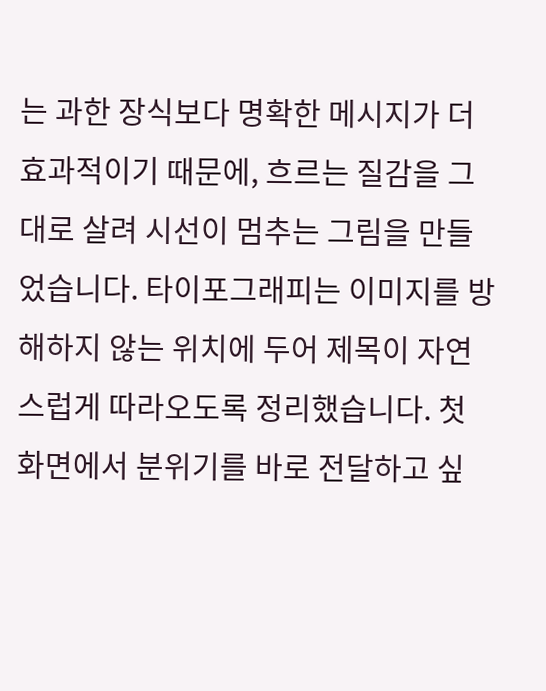는 과한 장식보다 명확한 메시지가 더 효과적이기 때문에, 흐르는 질감을 그대로 살려 시선이 멈추는 그림을 만들었습니다. 타이포그래피는 이미지를 방해하지 않는 위치에 두어 제목이 자연스럽게 따라오도록 정리했습니다. 첫 화면에서 분위기를 바로 전달하고 싶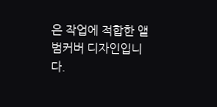은 작업에 적합한 앨범커버 디자인입니다.